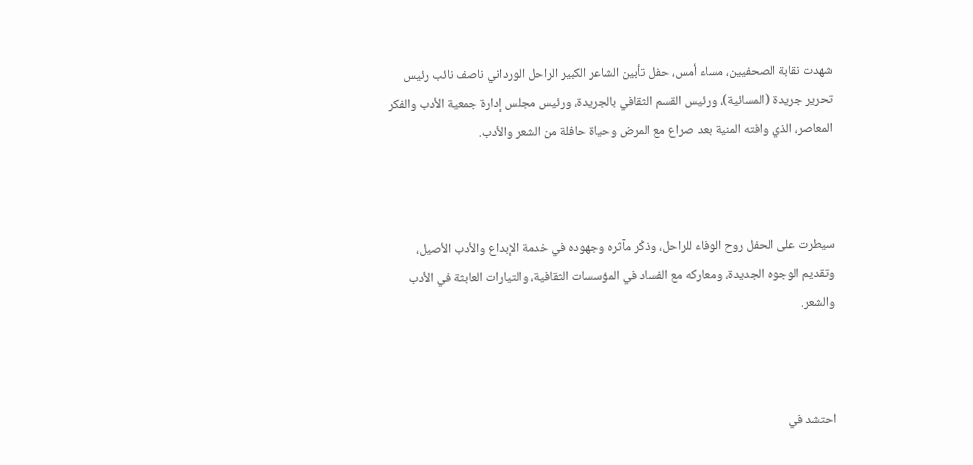شهدت نقابة الصحفيين، مساء أمس، حفل تأبين الشاعر الكبير الراحل الورداني ناصف نائب رئيس تحرير جريدة (المسائية)، ورئيس القسم الثقافي بالجريدة، ورئيس مجلس إدارة جمعية الأدب والفكر المعاصر، الذي وافته المنية بعد صراع مع المرض وحياة حافلة من الشعر والأدب.



سيطرت على الحفل روح الوفاء للراحل، وذكْر مآثره وجهوده في خدمة الإبداع والأدب الأصيل، وتقديم الوجوه الجديدة، ومعاركه مع الفساد في المؤسسات الثقافية، والتيارات العابثة في الأدب والشعر.



احتشد في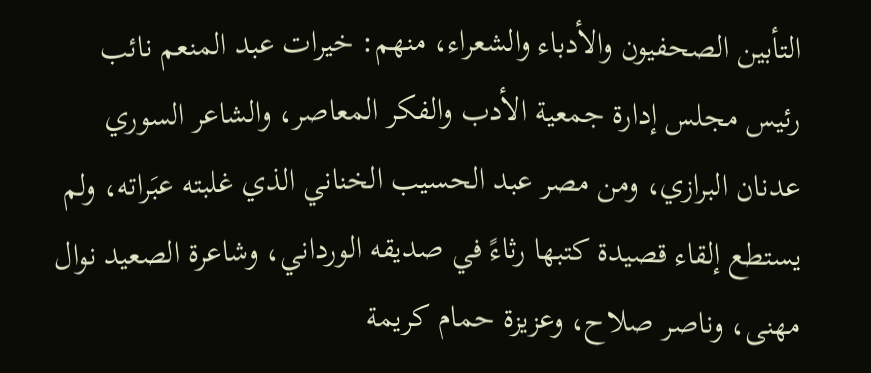التأبين الصحفيون والأدباء والشعراء، منهم: خيرات عبد المنعم نائب رئيس مجلس إدارة جمعية الأدب والفكر المعاصر، والشاعر السوري عدنان البرازي، ومن مصر عبد الحسيب الخناني الذي غلبته عبَراته، ولم يستطع إلقاء قصيدة كتبها رثاءً في صديقه الورداني، وشاعرة الصعيد نوال مهنى، وناصر صلاح، وعزيزة حمام كريمة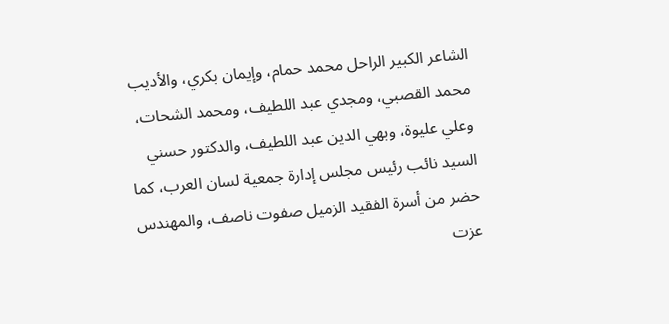الشاعر الكبير الراحل محمد حمام، وإيمان بكري، والأديب محمد القصبي، ومجدي عبد اللطيف، ومحمد الشحات، وعلي عليوة، وبهي الدين عبد اللطيف، والدكتور حسني السيد نائب رئيس مجلس إدارة جمعية لسان العرب، كما حضر من أسرة الفقيد الزميل صفوت ناصف، والمهندس عزت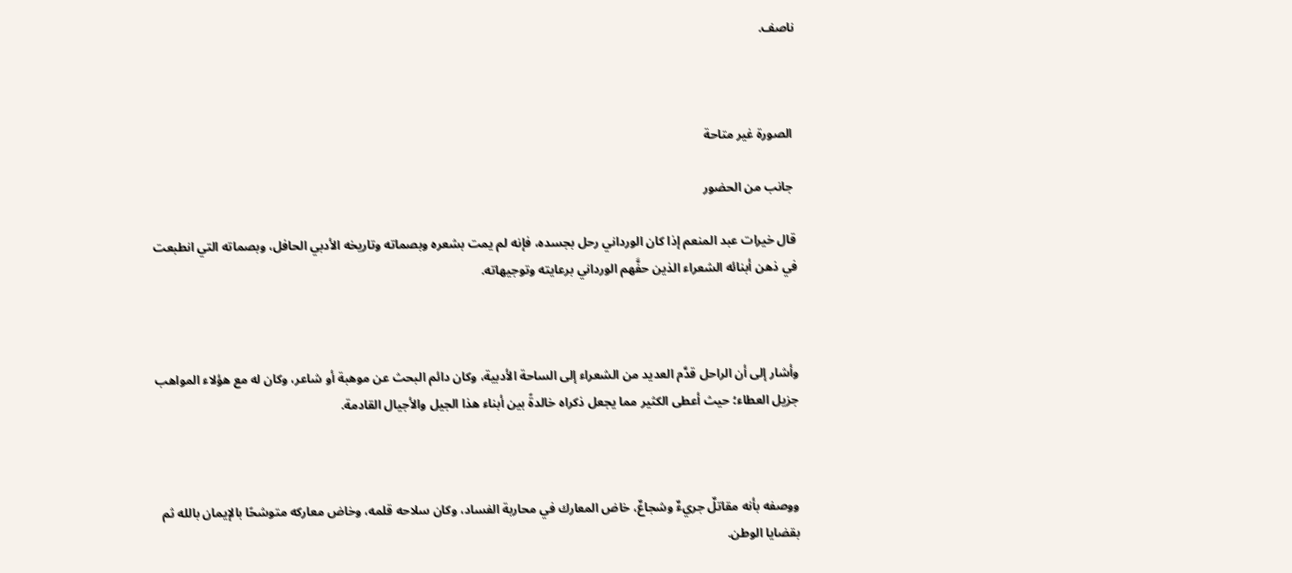ناصف.



 الصورة غير متاحة

 جانب من الحضور

قال خيرات عبد المنعم إذا كان الورداني رحل بجسده، فإنه لم يمت بشعره وبصماته وتاريخه الأدبي الحافل، وبصماته التي انطبعت في ذهن أبنائه الشعراء الذين حفَّهم الورداني برعايته وتوجيهاته.



وأشار إلى أن الراحل قدَّم العديد من الشعراء إلى الساحة الأدبية، وكان دائم البحث عن موهبة أو شاعر، وكان له مع هؤلاء المواهب جزيل العطاء؛ حيث أعطى الكثير مما يجعل ذكراه خالدةً بين أبناء هذا الجيل والأجيال القادمة.



ووصفه بأنه مقاتلٌ جريءٌ وشجاعٌ، خاض المعارك في محاربة الفساد، وكان سلاحه قلمه، وخاض معاركه متوشحًا بالإيمان بالله ثم بقضايا الوطن.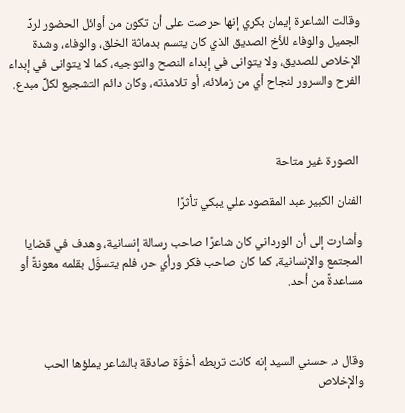وقالت الشاعرة إيمان بكري إنها حرصت على أن تكون من أوائل الحضور لردِّ الجميل والوفاء للأخ الصديق الذي كان يتسم بدماثة الخلق، والوفاء، وشدة الإخلاص للصديق، ولا يتوانى في إبداء النصح والتوجيه، كما لا يتوانى في إبداء الفرح والسرور لنجاح أي من زملائه، أو تلامذته، وكان دائم التشجيع لكلِّ مبدع.



 الصورة غير متاحة

الفنان الكبير عبد المقصود علي يبكي تأثرًا

وأشارت إلى أن الورداني كان شاعرًا صاحب رسالة إنسانية، وهدف في قضايا المجتمع والإنسانية، كما كان صاحب فكر ورأي حر، فلم يتسوَّل بقلمه معونةً أو مساعدةً من أحد.



وقال د. حسني السيد إنه كانت تربطه أخوَّة صادقة بالشاعر يملؤها الحب والإخلاص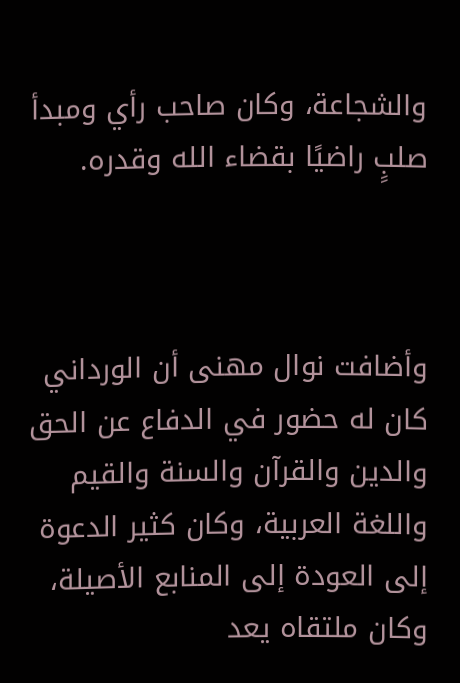والشجاعة، وكان صاحب رأي ومبدأ صلبٍ راضيًا بقضاء الله وقدره.



وأضافت نوال مهنى أن الورداني كان له حضور في الدفاع عن الحق والدين والقرآن والسنة والقيم واللغة العربية، وكان كثير الدعوة إلى العودة إلى المنابع الأصيلة، وكان ملتقاه يعد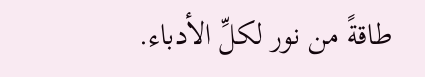طاقةً من نور لكلِّ الأدباء.